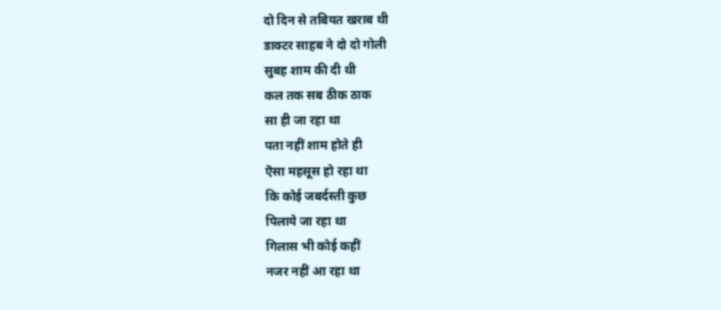दो दिन से तबियत खराब थी
डाक्टर साहब ने दो दो गोली
सुबह शाम की दी थी
कल तक सब ठीक ठाक
सा ही जा रहा था
पता नहीं शाम होते ही
ऎसा महसूस हो रहा था
कि कोई जबर्दस्ती कुछ
पिलाये जा रहा था
गिलास भी कोई कहीं
नजर नहीं आ रहा था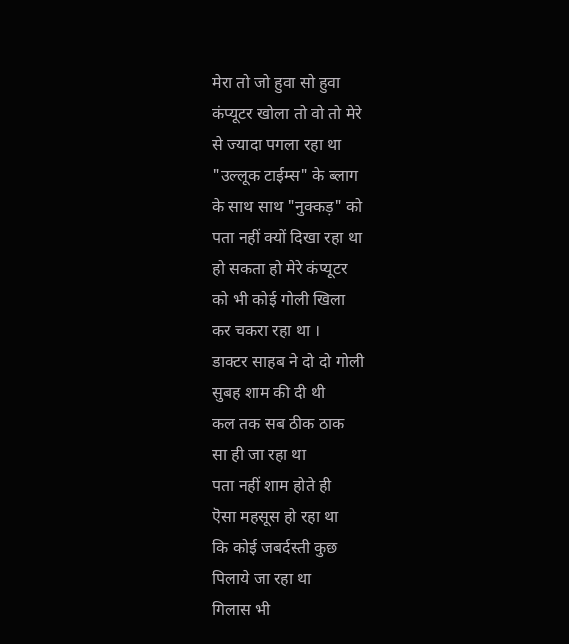मेरा तो जो हुवा सो हुवा
कंप्यूटर खोला तो वो तो मेरे
से ज्यादा पगला रहा था
"उल्लूक टाईम्स" के ब्लाग
के साथ साथ "नुक्कड़" को
पता नहीं क्यों दिखा रहा था
हो सकता हो मेरे कंप्यूटर
को भी कोई गोली खिला
कर चकरा रहा था ।
डाक्टर साहब ने दो दो गोली
सुबह शाम की दी थी
कल तक सब ठीक ठाक
सा ही जा रहा था
पता नहीं शाम होते ही
ऎसा महसूस हो रहा था
कि कोई जबर्दस्ती कुछ
पिलाये जा रहा था
गिलास भी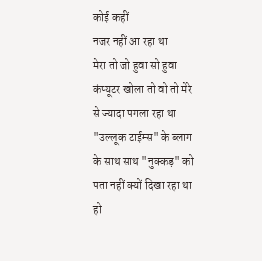कोई कहीं
नजर नहीं आ रहा था
मेरा तो जो हुवा सो हुवा
कंप्यूटर खोला तो वो तो मेरे
से ज्यादा पगला रहा था
"उल्लूक टाईम्स" के ब्लाग
के साथ साथ "नुक्कड़" को
पता नहीं क्यों दिखा रहा था
हो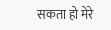सकता हो मेरे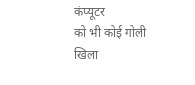कंप्यूटर
को भी कोई गोली खिला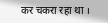कर चकरा रहा था ।